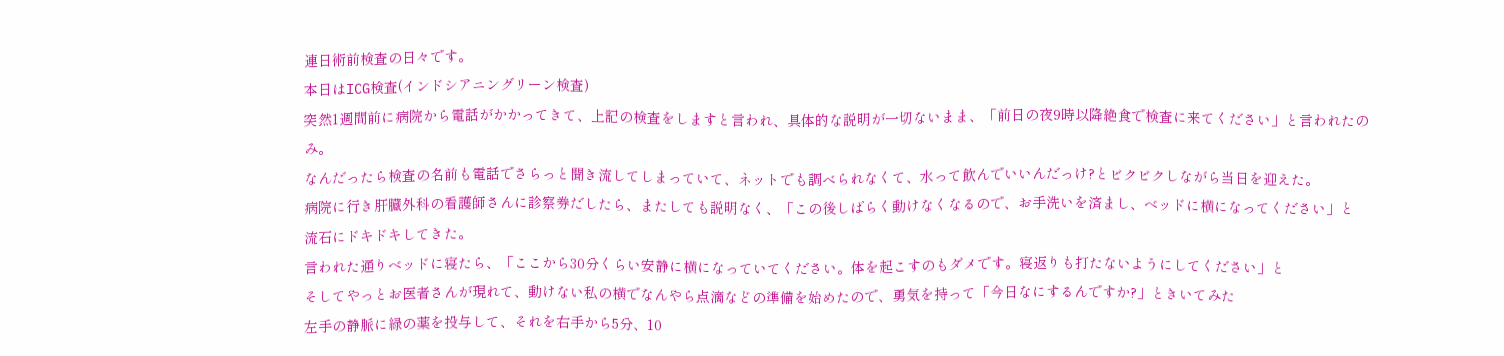連日術前検査の日々です。
本日はICG検査(インドシアニングリーン検査)
突然1週間前に病院から電話がかかってきて、上記の検査をしますと言われ、具体的な説明が一切ないまま、「前日の夜9時以降絶食で検査に来てください」と言われたのみ。
なんだったら検査の名前も電話でさらっと聞き流してしまっていて、ネットでも調べられなくて、水って飲んでいいんだっけ?とビクビクしながら当日を迎えた。
病院に行き肝臓外科の看護師さんに診察券だしたら、またしても説明なく、「この後しばらく動けなくなるので、お手洗いを済まし、ベッドに横になってください」と
流石にドキドキしてきた。
言われた通りベッドに寝たら、「ここから30分くらい安静に横になっていてください。体を起こすのもダメです。寝返りも打たないようにしてください」と
そしてやっとお医者さんが現れて、動けない私の横でなんやら点滴などの準備を始めたので、勇気を持って「今日なにするんですか?」ときいてみた
左手の静脈に緑の薬を投与して、それを右手から5分、10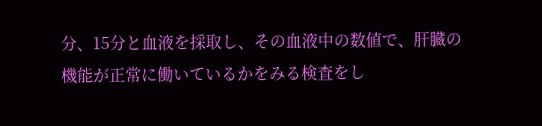分、15分と血液を採取し、その血液中の数値で、肝臓の機能が正常に働いているかをみる検査をし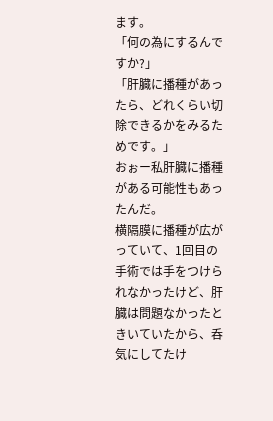ます。
「何の為にするんですか?」
「肝臓に播種があったら、どれくらい切除できるかをみるためです。」
おぉー私肝臓に播種がある可能性もあったんだ。
横隔膜に播種が広がっていて、1回目の手術では手をつけられなかったけど、肝臓は問題なかったときいていたから、呑気にしてたけ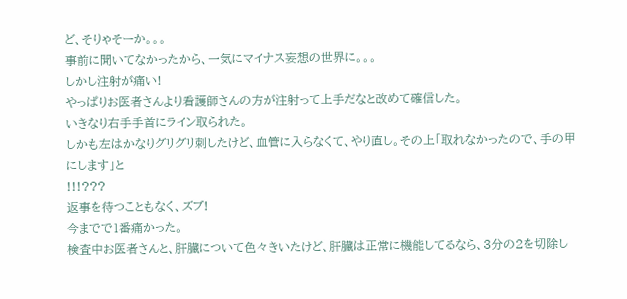ど、そりゃそーか。。。
事前に聞いてなかったから、一気にマイナス妄想の世界に。。。
しかし注射が痛い!
やっぱりお医者さんより看護師さんの方が注射って上手だなと改めて確信した。
いきなり右手手首にライン取られた。
しかも左はかなりグリグリ刺したけど、血管に入らなくて、やり直し。その上「取れなかったので、手の甲にします」と
!!!???
返事を待つこともなく、ズブ!
今までで1番痛かった。
検査中お医者さんと、肝臓について色々きいたけど、肝臓は正常に機能してるなら、3分の2を切除し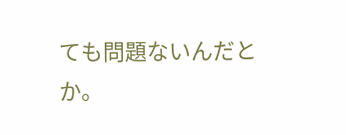ても問題ないんだとか。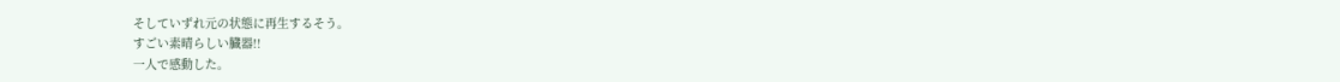そしていずれ元の状態に再生するそう。
すごい素晴らしい臓器!!
一人で感動した。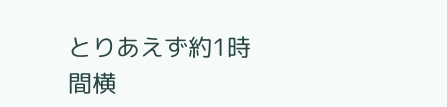とりあえず約1時間横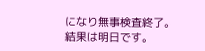になり無事検査終了。
結果は明日です。